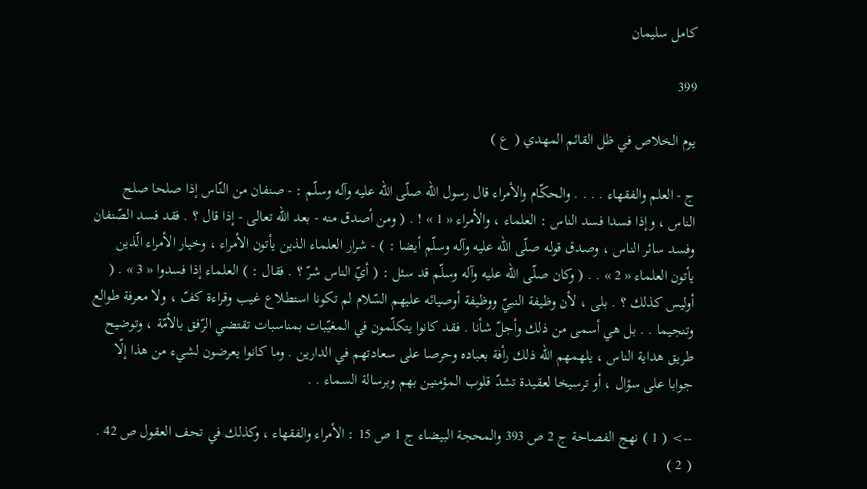كامل سليمان

399

يوم الخلاص في ظل القائم المهدي ( ع )

ج - العلم والفقهاء . . . . والحكّام والأمراء قال رسول اللّه صلّى اللّه عليه وآله وسلّم : - صنفان من النّاس إذا صلحا صلح الناس ، وإذا فسدا فسد الناس : العلماء ، والأمراء « 1 » ! . ( ومن أصدق منه - بعد اللّه تعالى - إذا قال ؟ . فقد فسد الصّنفان وفسد سائر الناس ، وصدق قوله صلّى اللّه عليه وآله وسلّم أيضا : ) - شرار العلماء الذين يأتون الأمراء ، وخيار الأمراء الّذين يأتون العلماء « 2 » . . ( وكان صلّى اللّه عليه وآله وسلّم قد سئل : ( أيّ الناس شرّ ؟ . فقال : ) العلماء إذا فسدوا « 3 » . ( أوليس كذلك ؟ . بلى ، لأن وظيفة النبيّ ووظيفة أوصيائه عليهم السّلام لم تكونا استطلاع غيب وقراءة كفّ ، ولا معرفة طوالع وتنجيما . . بل هي أسمى من ذلك وأجلّ شأنا . فقد كانوا يتكلّمون في المغيّبات بمناسبات تقتضي الرّفق بالأمّة ، وتوضيح طريق هداية الناس ، يلهمهم اللّه ذلك رأفة بعباده وحرصا على سعادتهم في الدارين . وما كانوا يعرضون لشيء من هذا إلّا جوابا على سؤال ، أو ترسيخا لعقيدة تشدّ قلوب المؤمنين بهم وبرسالة السماء . .

--> ( 1 ) نهج الفصاحة ج 2 ص 393 والمحجة البيضاء ج 1 ص 15 : الأمراء والفقهاء ، وكذلك في تحف العقول ص 42 . ( 2 )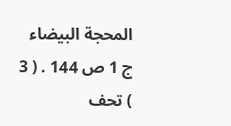المحجة البيضاء ج 1 ص 144 . ( 3 ) تحف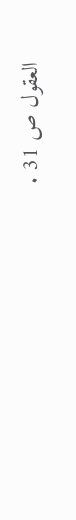العقول ص 31 .